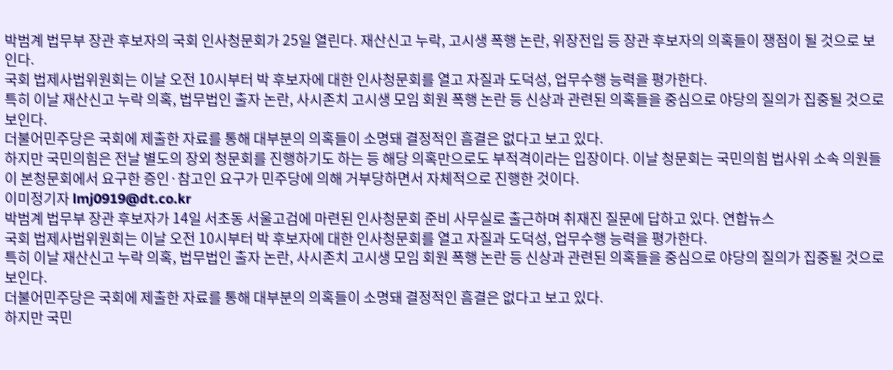박범계 법무부 장관 후보자의 국회 인사청문회가 25일 열린다. 재산신고 누락, 고시생 폭행 논란, 위장전입 등 장관 후보자의 의혹들이 쟁점이 될 것으로 보인다.
국회 법제사법위원회는 이날 오전 10시부터 박 후보자에 대한 인사청문회를 열고 자질과 도덕성, 업무수행 능력을 평가한다.
특히 이날 재산신고 누락 의혹, 법무법인 출자 논란, 사시존치 고시생 모임 회원 폭행 논란 등 신상과 관련된 의혹들을 중심으로 야당의 질의가 집중될 것으로 보인다.
더불어민주당은 국회에 제출한 자료를 통해 대부분의 의혹들이 소명돼 결정적인 흠결은 없다고 보고 있다.
하지만 국민의힘은 전날 별도의 장외 청문회를 진행하기도 하는 등 해당 의혹만으로도 부적격이라는 입장이다. 이날 청문회는 국민의힘 법사위 소속 의원들이 본청문회에서 요구한 증인·참고인 요구가 민주당에 의해 거부당하면서 자체적으로 진행한 것이다.
이미정기자 lmj0919@dt.co.kr
박범계 법무부 장관 후보자가 14일 서초동 서울고검에 마련된 인사청문회 준비 사무실로 출근하며 취재진 질문에 답하고 있다. 연합뉴스
국회 법제사법위원회는 이날 오전 10시부터 박 후보자에 대한 인사청문회를 열고 자질과 도덕성, 업무수행 능력을 평가한다.
특히 이날 재산신고 누락 의혹, 법무법인 출자 논란, 사시존치 고시생 모임 회원 폭행 논란 등 신상과 관련된 의혹들을 중심으로 야당의 질의가 집중될 것으로 보인다.
더불어민주당은 국회에 제출한 자료를 통해 대부분의 의혹들이 소명돼 결정적인 흠결은 없다고 보고 있다.
하지만 국민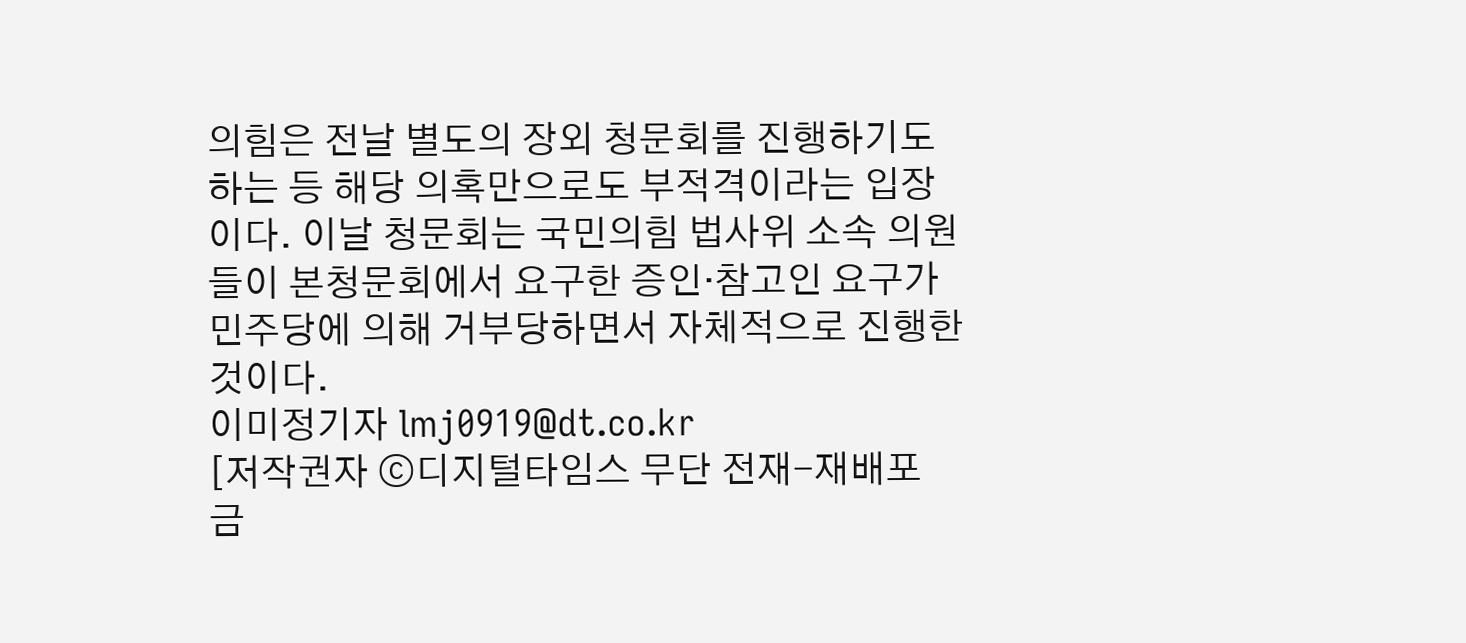의힘은 전날 별도의 장외 청문회를 진행하기도 하는 등 해당 의혹만으로도 부적격이라는 입장이다. 이날 청문회는 국민의힘 법사위 소속 의원들이 본청문회에서 요구한 증인·참고인 요구가 민주당에 의해 거부당하면서 자체적으로 진행한 것이다.
이미정기자 lmj0919@dt.co.kr
[저작권자 ⓒ디지털타임스 무단 전재-재배포 금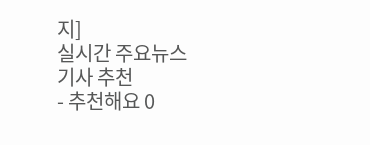지]
실시간 주요뉴스
기사 추천
- 추천해요 0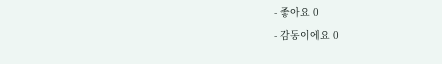- 좋아요 0
- 감동이에요 0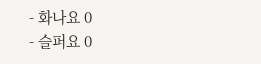- 화나요 0
- 슬퍼요 0